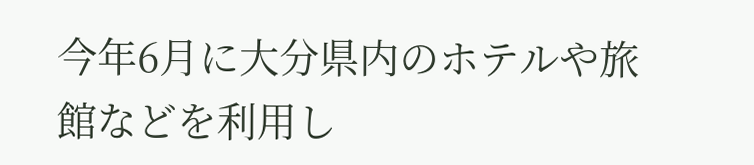今年6月に大分県内のホテルや旅館などを利用し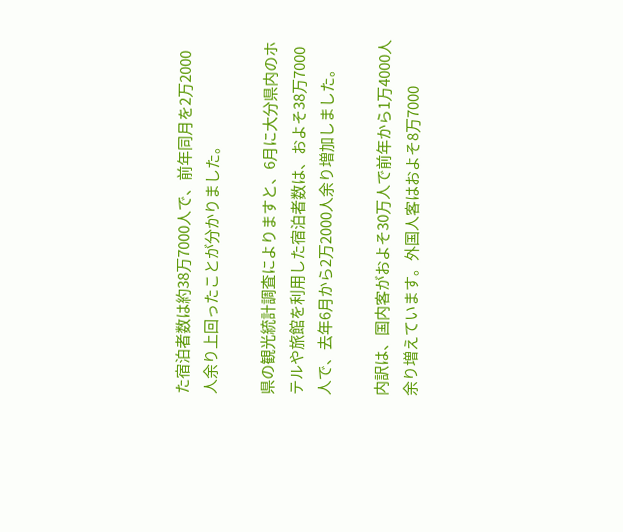た宿泊者数は約38万7000人で、前年同月を2万2000人余り上回ったことが分かりました。

県の観光統計調査によりますと、6月に大分県内のホテルや旅館を利用した宿泊者数は、およそ38万7000人で、去年6月から2万2000人余り増加しました。

内訳は、国内客がおよそ30万人で前年から1万4000人余り増えています。外国人客はおよそ8万7000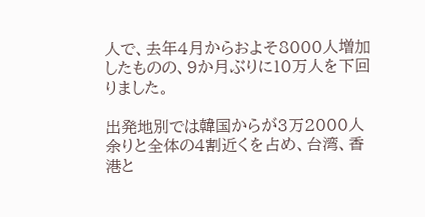人で、去年4月からおよそ8000人増加したものの、9か月ぶりに10万人を下回りました。

出発地別では韓国からが3万2000人余りと全体の4割近くを占め、台湾、香港と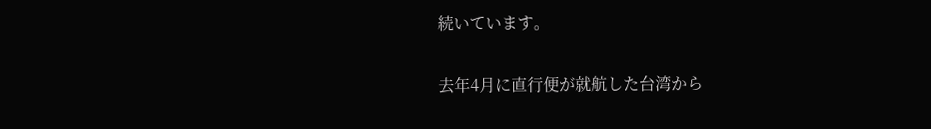続いています。

去年4月に直行便が就航した台湾から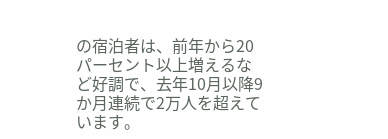の宿泊者は、前年から20パーセント以上増えるなど好調で、去年10月以降9か月連続で2万人を超えています。